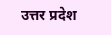उत्तर प्रदेश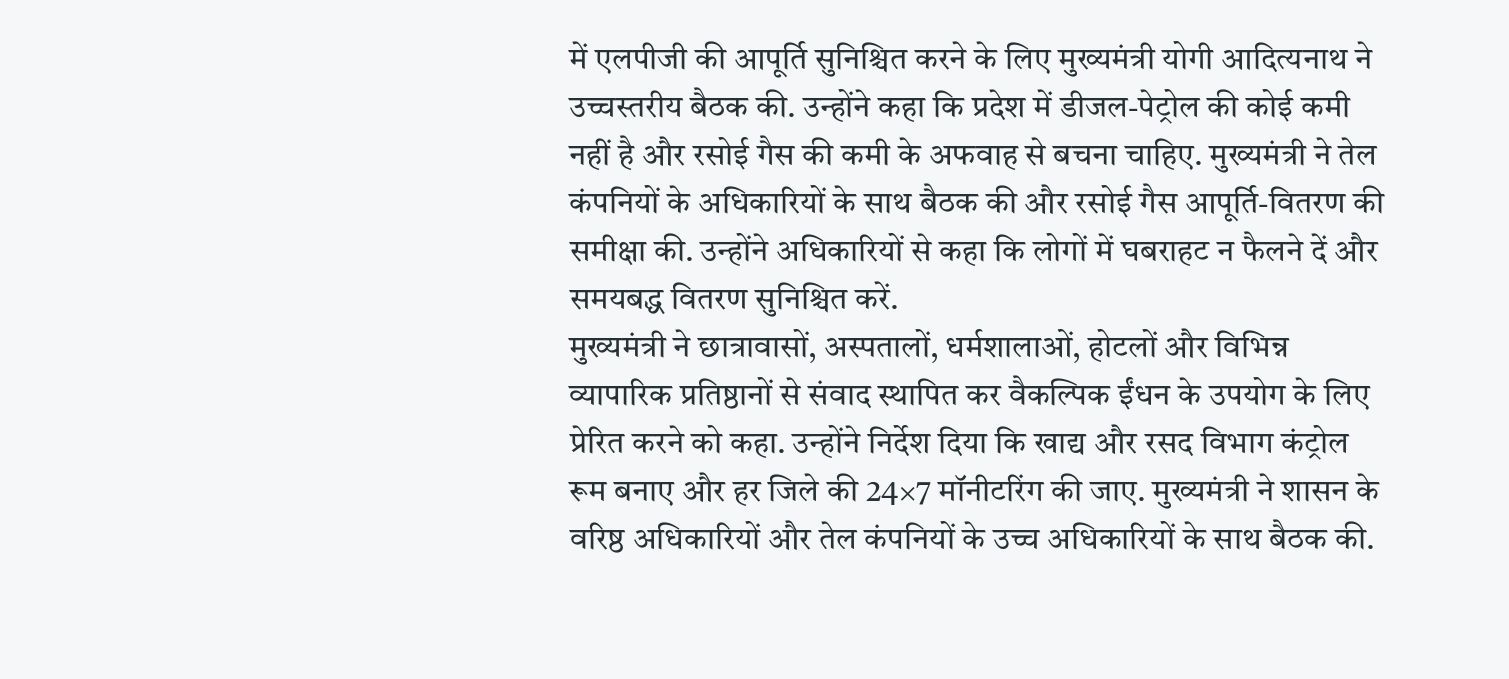में एलपीजी की आपूर्ति सुनिश्चित करने के लिए मुख्यमंत्री योगी आदित्यनाथ ने उच्चस्तरीय बैठक की. उन्होंने कहा कि प्रदेश में डीजल-पेट्रोल की कोई कमी नहीं है और रसोई गैस की कमी के अफवाह से बचना चाहिए. मुख्यमंत्री ने तेल कंपनियों के अधिकारियों के साथ बैठक की और रसोई गैस आपूर्ति-वितरण की समीक्षा की. उन्होंने अधिकारियों से कहा कि लोगों में घबराहट न फैलने दें और समयबद्ध वितरण सुनिश्चित करें.
मुख्यमंत्री ने छात्रावासों, अस्पतालों, धर्मशालाओं, होटलों और विभिन्न व्यापारिक प्रतिष्ठानों से संवाद स्थापित कर वैकल्पिक ईंधन के उपयोग के लिए प्रेरित करने को कहा. उन्होंने निर्देश दिया कि खाद्य और रसद विभाग कंट्रोल रूम बनाए और हर जिले की 24×7 मॉनीटरिंग की जाए. मुख्यमंत्री ने शासन के वरिष्ठ अधिकारियों और तेल कंपनियों के उच्च अधिकारियों के साथ बैठक की.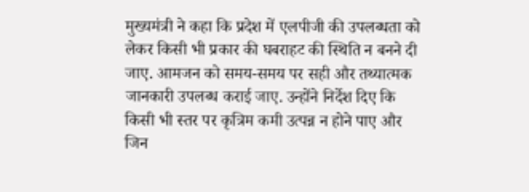मुख्यमंत्री ने कहा कि प्रदेश में एलपीजी की उपलब्धता को लेकर किसी भी प्रकार की घबराहट की स्थिति न बनने दी जाए. आमजन को समय-समय पर सही और तथ्यात्मक जानकारी उपलब्ध कराई जाए. उन्होंने निर्देश दिए कि किसी भी स्तर पर कृत्रिम कमी उत्पन्न न होने पाए और जिन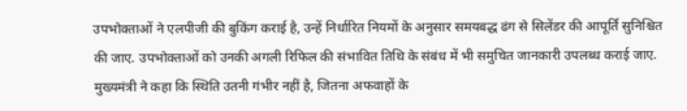उपभोक्ताओं ने एलपीजी की बुकिंग कराई है, उन्हें निर्धारित नियमों के अनुसार समयबद्ध ढंग से सिलेंडर की आपूर्ति सुनिश्चित की जाए. उपभोक्ताओं को उनकी अगली रिफिल की संभावित तिथि के संबंध में भी समुचित जानकारी उपलब्ध कराई जाए.
मुख्यमंत्री ने कहा कि स्थिति उतनी गंभीर नहीं है, जितना अफवाहों के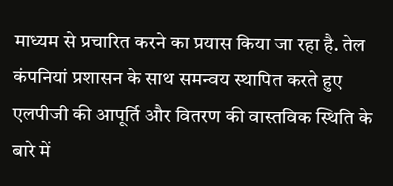माध्यम से प्रचारित करने का प्रयास किया जा रहा है. तेल कंपनियां प्रशासन के साथ समन्वय स्थापित करते हुए एलपीजी की आपूर्ति और वितरण की वास्तविक स्थिति के बारे में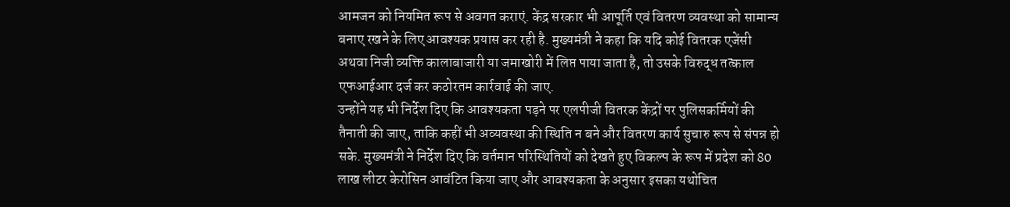आमजन को नियमित रूप से अवगत कराएं. केंद्र सरकार भी आपूर्ति एवं वितरण व्यवस्था को सामान्य बनाए रखने के लिए आवश्यक प्रयास कर रही है. मुख्यमंत्री ने कहा कि यदि कोई वितरक एजेंसी अथवा निजी व्यक्ति कालाबाजारी या जमाखोरी में लिप्त पाया जाता है, तो उसके विरुद्ध तत्काल एफआईआर दर्ज कर कठोरतम कार्रवाई की जाए.
उन्होंने यह भी निर्देश दिए कि आवश्यकता पड़ने पर एलपीजी वितरक केंद्रों पर पुलिसकर्मियों की तैनाती की जाए, ताकि कहीं भी अव्यवस्था की स्थिति न बने और वितरण कार्य सुचारु रूप से संपन्न हो सके. मुख्यमंत्री ने निर्देश दिए कि वर्तमान परिस्थितियों को देखते हुए विकल्प के रूप में प्रदेश को 80 लाख लीटर केरोसिन आवंटित किया जाए और आवश्यकता के अनुसार इसका यथोचित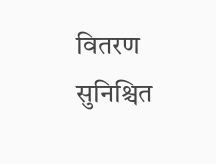वितरण सुनिश्चित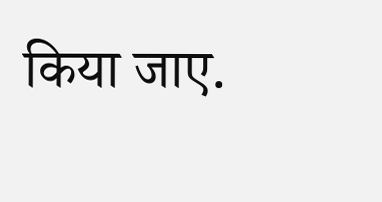किया जाए.